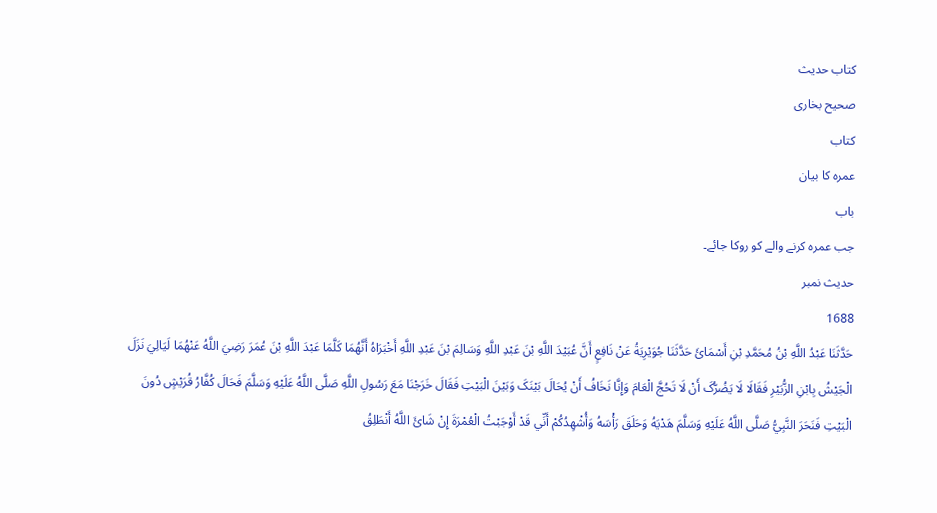کتاب حدیث
صحیح بخاری
کتاب
عمرہ کا بیان
باب
جب عمرہ کرنے والے کو روکا جائے۔
حدیث نمبر
1688
حَدَّثَنَا عَبْدُ اللَّهِ بْنُ مُحَمَّدِ بْنِ أَسْمَائَ حَدَّثَنَا جُوَيْرِيَةُ عَنْ نَافِعٍ أَنَّ عُبَيْدَ اللَّهِ بْنَ عَبْدِ اللَّهِ وَسَالِمَ بْنَ عَبْدِ اللَّهِ أَخْبَرَاهُ أَنَّهُمَا کَلَّمَا عَبْدَ اللَّهِ بْنَ عُمَرَ رَضِيَ اللَّهُ عَنْهُمَا لَيَالِيَ نَزَلَ الْجَيْشُ بِابْنِ الزُّبَيْرِ فَقَالَا لَا يَضُرُّکَ أَنْ لَا تَحُجَّ الْعَامَ وَإِنَّا نَخَافُ أَنْ يُحَالَ بَيْنَکَ وَبَيْنَ الْبَيْتِ فَقَالَ خَرَجْنَا مَعَ رَسُولِ اللَّهِ صَلَّی اللَّهُ عَلَيْهِ وَسَلَّمَ فَحَالَ کُفَّارُ قُرَيْشٍ دُونَ الْبَيْتِ فَنَحَرَ النَّبِيُّ صَلَّی اللَّهُ عَلَيْهِ وَسَلَّمَ هَدْيَهُ وَحَلَقَ رَأْسَهُ وَأُشْهِدُکُمْ أَنِّي قَدْ أَوْجَبْتُ الْعُمْرَةَ إِنْ شَائَ اللَّهُ أَنْطَلِقُ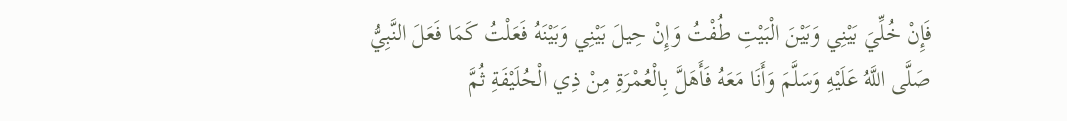فَإِنْ خُلِّيَ بَيْنِي وَبَيْنَ الْبَيْتِ طُفْتُ وَإِنْ حِيلَ بَيْنِي وَبَيْنَهُ فَعَلْتُ کَمَا فَعَلَ النَّبِيُّ صَلَّی اللَّهُ عَلَيْهِ وَسَلَّمَ وَأَنَا مَعَهُ فَأَهَلَّ بِالْعُمْرَةِ مِنْ ذِي الْحُلَيْفَةِ ثُمَّ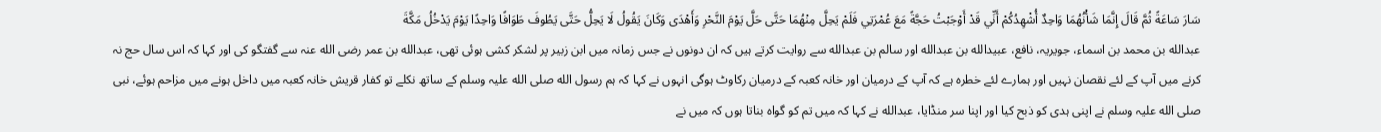سَارَ سَاعَةً ثُمَّ قَالَ إِنَّمَا شَأْنُهُمَا وَاحِدٌ أُشْهِدُکُمْ أَنِّي قَدْ أَوْجَبْتُ حَجَّةً مَعَ عُمْرَتِي فَلَمْ يَحِلَّ مِنْهُمَا حَتَّی حَلَّ يَوْمَ النَّحْرِ وَأَهْدَی وَکَانَ يَقُولُ لَا يَحِلُّ حَتَّی يَطُوفَ طَوَافًا وَاحِدًا يَوْمَ يَدْخُلُ مَکَّةَ
عبدالله بن محمد بن اسماء، جویریہ، نافع، عبیدالله بن عبدالله اور سالم بن عبدالله سے روایت کرتے ہیں کہ ان دونوں نے جس زمانہ میں ابن زبیر پر لشکر کشی ہوئی تھی، عبدالله بن عمر رضی الله عنہ سے گفتگو کی اور کہا کہ اس سال حج نہ کرنے میں آپ کے لئے نقصان نہیں اور ہمارے لئے خطرہ ہے کہ آپ کے درمیان اور خانہ کعبہ کے درمیان رکاوٹ ہوگی انہوں نے کہا کہ ہم رسول الله صلی الله علیہ وسلم کے ساتھ نکلے تو کفار قریش خانہ کعبہ میں داخل ہونے میں مزاحم ہوئے، نبی صلی الله علیہ وسلم نے اپنی ہدی کو ذبح کیا اور اپنا سر منڈایا، عبدالله نے کہا کہ میں تم کو گواہ بناتا ہوں کہ میں نے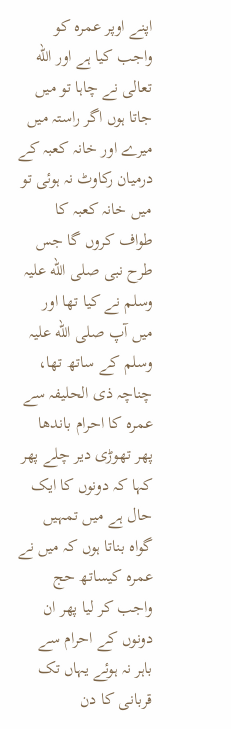اپنے اوپر عمرہ کو واجب کیا ہے اور الله تعالی نے چاہا تو میں جاتا ہوں اگر راستہ میں میرے اور خانہ کعبہ کے درمیان رکاوٹ نہ ہوئی تو میں خانہ کعبہ کا طواف کروں گا جس طرح نبی صلی الله علیہ وسلم نے کیا تھا اور میں آپ صلی الله علیہ وسلم کے ساتھ تھا، چناچہ ذی الحلیفہ سے عمرہ کا احرام باندھا پھر تھوڑی دیر چلے پھر کہا کہ دونوں کا ایک حال ہے میں تمہیں گواہ بناتا ہوں کہ میں نے عمرہ کیساتھ حج واجب کر لیا پھر ان دونوں کے احرام سے باہر نہ ہوئے یہاں تک قربانی کا دن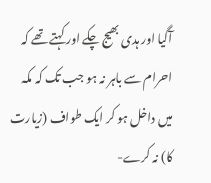آگیا اور ہدی بھیج چکے اور کہتے تھے کہ احرام سے باہر نہ ہو جب تک کہ مکہ میں داخل ہو کر ایک طواف (زیارت کا) نہ کرے-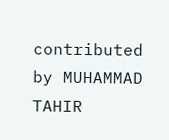contributed by MUHAMMAD TAHIR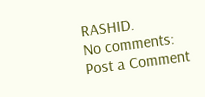RASHID.
No comments:
Post a Comment